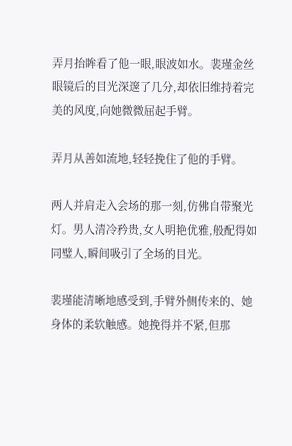弄月抬眸看了他一眼,眼波如水。裴瑾金丝眼镜后的目光深邃了几分,却依旧维持着完美的风度,向她微微屈起手臂。

弄月从善如流地,轻轻挽住了他的手臂。

两人并肩走入会场的那一刻,仿佛自带聚光灯。男人清冷矜贵,女人明艳优雅,般配得如同璧人,瞬间吸引了全场的目光。

裴瑾能清晰地感受到,手臂外侧传来的、她身体的柔软触感。她挽得并不紧,但那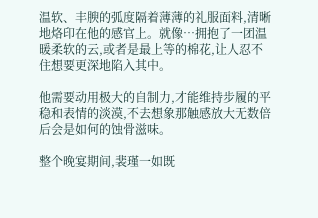温软、丰腴的弧度隔着薄薄的礼服面料,清晰地烙印在他的感官上。就像…拥抱了一团温暖柔软的云,或者是最上等的棉花,让人忍不住想要更深地陷入其中。

他需要动用极大的自制力,才能维持步履的平稳和表情的淡漠,不去想象那触感放大无数倍后会是如何的蚀骨滋味。

整个晚宴期间,裴瑾一如既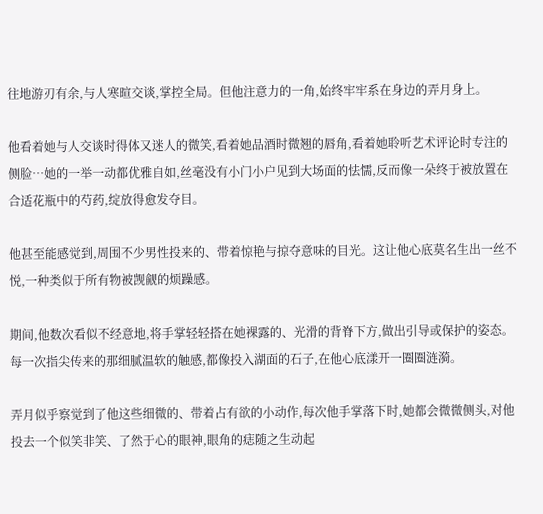往地游刃有余,与人寒暄交谈,掌控全局。但他注意力的一角,始终牢牢系在身边的弄月身上。

他看着她与人交谈时得体又迷人的微笑,看着她品酒时微翘的唇角,看着她聆听艺术评论时专注的侧脸…她的一举一动都优雅自如,丝毫没有小门小户见到大场面的怯懦,反而像一朵终于被放置在合适花瓶中的芍药,绽放得愈发夺目。

他甚至能感觉到,周围不少男性投来的、带着惊艳与掠夺意味的目光。这让他心底莫名生出一丝不悦,一种类似于所有物被觊觎的烦躁感。

期间,他数次看似不经意地,将手掌轻轻搭在她裸露的、光滑的背脊下方,做出引导或保护的姿态。每一次指尖传来的那细腻温软的触感,都像投入湖面的石子,在他心底漾开一圈圈涟漪。

弄月似乎察觉到了他这些细微的、带着占有欲的小动作,每次他手掌落下时,她都会微微侧头,对他投去一个似笑非笑、了然于心的眼神,眼角的痣随之生动起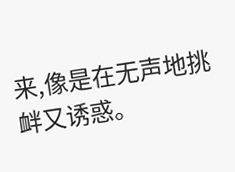来,像是在无声地挑衅又诱惑。